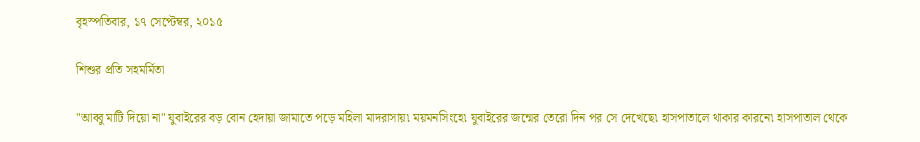বৃহস্পতিবার, ১৭ সেপ্টেম্বর, ২০১৫

শিশুর প্রতি সহমর্মিতা

"আব্বু মাটি দিয়ো না" যুবাইরের বড় বোন হেদায়া জামাতে পড়ে মহিলা মাদরাসায়৷ ময়মনসিংহে৷ যুবাইরের জন্মের তেরো দিন পর সে দেখেছে৷ হাসপাতালে থাকার কারনে৷ হাসপাতাল থেকে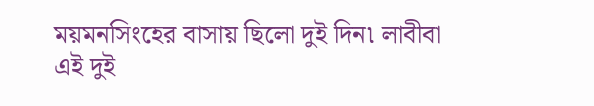ময়মনসিংহের বাসায় ছিলো দুই দিন৷ লাবীবা এই দুই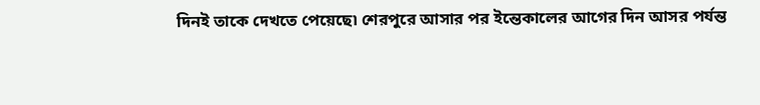দিনই তাকে দেখতে পেয়েছে৷ শেরপুরে আসার পর ইন্তেকালের আগের দিন আসর পর্যন্ত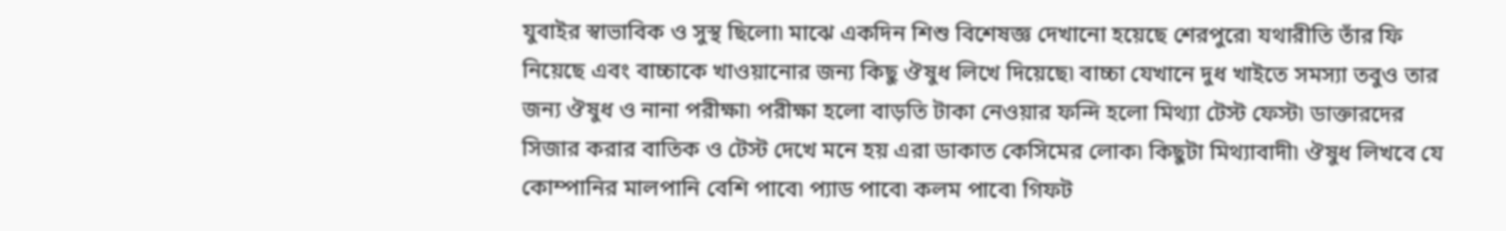যুবাইর স্বাভাবিক ও সুস্থ ছিলো৷ মাঝে একদিন শিশু বিশেষজ্ঞ দেখানো হয়েছে শেরপুরে৷ যথারীতি তাঁর ফি নিয়েছে এবং বাচ্চাকে খাওয়ানোর জন্য কিছু ঔষুধ লিখে দিয়েছে৷ বাচ্চা যেখানে দুধ খাইতে সমস্যা তবুও তার জন্য ঔষুধ ও নানা পরীক্ষা৷ পরীক্ষা হলো বাড়তি টাকা নেওয়ার ফন্দি হলো মিথ্যা টেস্ট ফেস্ট৷ ডাক্তারদের সিজার করার বাতিক ও টেস্ট দেখে মনে হয় এরা ডাকাত কেসিমের লোক৷ কিছুটা মিথ্যাবাদী৷ ঔষুধ লিখবে যে কোম্পানির মালপানি বেশি পাবে৷ প্যাড পাবে৷ কলম পাবে৷ গিফট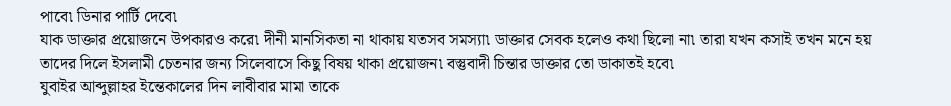পাবে৷ ডিনার পার্টি দেবে৷
যাক ডাক্তার প্রয়োজনে উপকারও করে৷ দীনী মানসিকতা না থাকায় যতসব সমস্যা৷ ডাক্তার সেবক হলেও কথা ছিলো না৷ তারা যখন কসাই তখন মনে হয় তাদের দিলে ইসলামী চেতনার জন্য সিলেবাসে কিছু বিষয় থাকা প্রয়োজন৷ বস্তুবাদী চিন্তার ডাক্তার তো ডাকাতই হবে৷
যুবাইর আব্দুল্লাহর ইন্তেকালের দিন লাবীবার মামা তাকে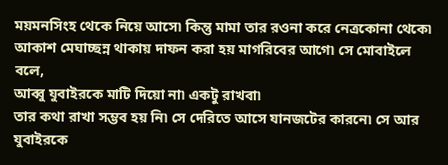ময়মনসিংহ থেকে নিয়ে আসে৷ কিন্তু মামা তার রওনা করে নেত্রকোনা থেকে৷ আকাশ মেঘাচ্ছন্ন থাকায় দাফন করা হয় মাগরিবের আগে৷ সে মোবাইলে বলে,
আব্বু যুবাইরকে মাটি দিয়ো না৷ একটু রাখবা৷
তার কথা রাখা সম্ভব হয় নি৷ সে দেরিতে আসে যানজটের কারনে৷ সে আর যুবাইরকে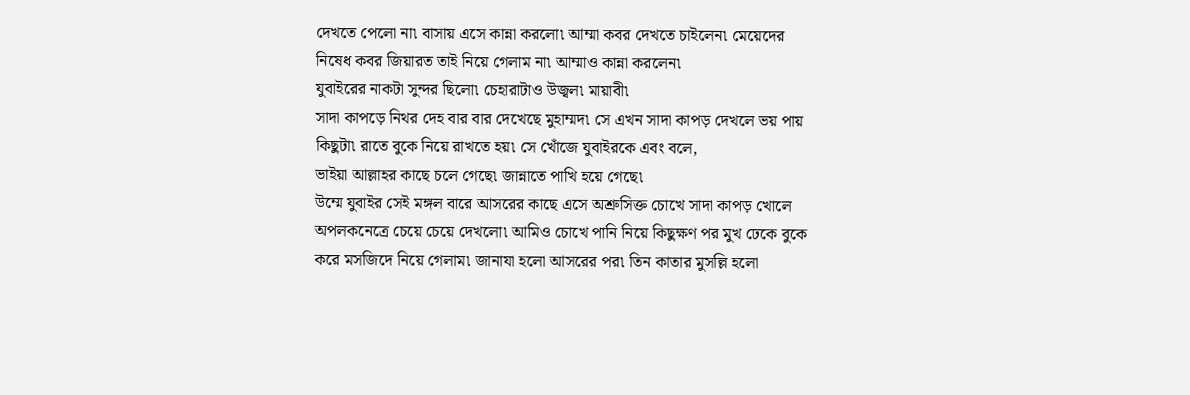দেখতে পেলো না৷ বাসায় এসে কান্না করলো৷ আম্মা কবর দেখতে চাইলেন৷ মেয়েদের নিষেধ কবর জিয়ারত তাই নিয়ে গেলাম না৷ আম্মাও কান্না করলেন৷
যুবাইরের নাকটা সুন্দর ছিলো৷ চেহারাটাও উজ্বল৷ মায়াবী৷
সাদা কাপড়ে নিথর দেহ বার বার দেখেছে মুহাম্মদ৷ সে এখন সাদা কাপড় দেখলে ভয় পায় কিছুটা৷ রাতে বুকে নিয়ে রাখতে হয়৷ সে খোঁজে যুবাইরকে এবং বলে,
ভাইয়া আল্লাহর কাছে চলে গেছে৷ জান্নাতে পাখি হয়ে গেছে৷
উম্মে যুবাইর সেই মঙ্গল বারে আসরের কাছে এসে অশ্রুসিক্ত চোখে সাদা কাপড় খোলে অপলকনেত্রে চেয়ে চেয়ে দেখলো৷ আমিও চোখে পানি নিয়ে কিছুক্ষণ পর মুখ ঢেকে বুকে করে মসজিদে নিয়ে গেলাম৷ জানাযা হলো আসরের পর৷ তিন কাতার মুসল্লি হলো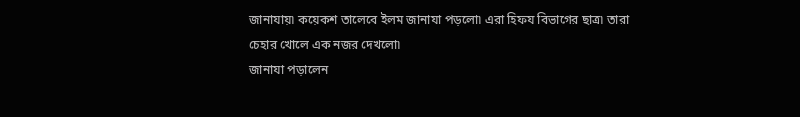জানাযায়৷ কয়েকশ তালেবে ইলম জানাযা পড়লো৷ এরা হিফয বিভাগের ছাত্র৷ তারা চেহার খোলে এক নজর দেখলো৷
জানাযা পড়ালেন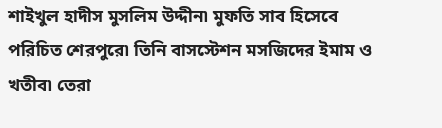শাইখুল হাদীস মুসলিম উদ্দীন৷ মুফতি সাব হিসেবে পরিচিত শেরপুরে৷ তিনি বাসস্টেশন মসজিদের ইমাম ও খতীব৷ তেরা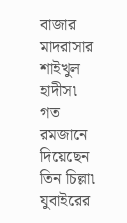বাজার মাদরাসার শাইখুল হাদীস৷ গত রমজানে দিয়েছেন তিন চিল্লা৷ যুবাইরের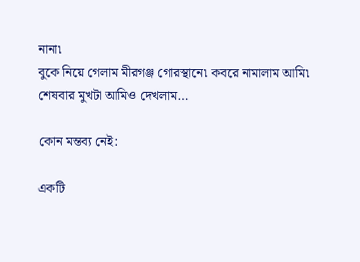নানা৷
বুকে নিয়ে গেলাম মীরগঞ্জ গোরস্থানে৷ কবরে নামালাম আমি৷ শেষবার মুখটা আমিও দেখলাম…

কোন মন্তব্য নেই:

একটি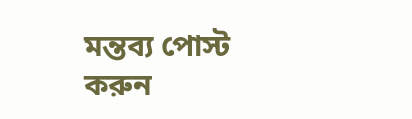মন্তব্য পোস্ট করুন